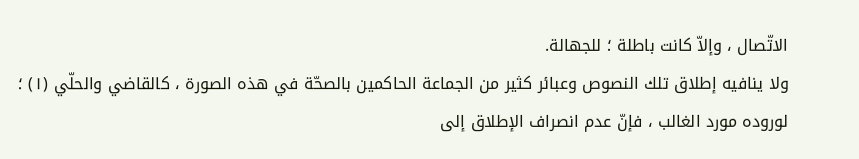الاتّصال ، وإلاّ كانت باطلة ؛ للجهالة.
ولا ينافيه إطلاق تلك النصوص وعبائر كثير من الجماعة الحاكمين بالصحّة في هذه الصورة ، كالقاضي والحلّي (١) ؛ لوروده مورد الغالب ، فإنّ عدم انصراف الإطلاق إلى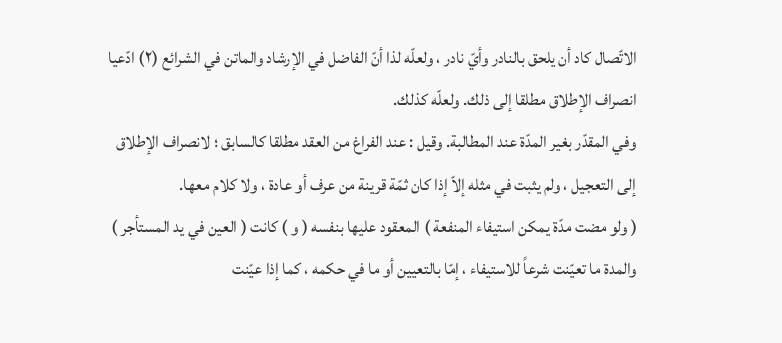الاتّصال كاد أن يلحق بالنادر وأيّ نادر ، ولعلّه لذا أنّ الفاضل في الإرشاد والماتن في الشرائع (٢) ادّعيا انصراف الإطلاق مطلقا إلى ذلك. ولعلّه كذلك.
وفي المقدّر بغير المدّة عند المطالبة. وقيل : عند الفراغ من العقد مطلقا كالسابق ؛ لانصراف الإطلاق إلى التعجيل ، ولم يثبت في مثله إلاّ إذا كان ثمّة قرينة من عرف أو عادة ، ولا كلام معها.
( ولو مضت مدّة يمكن استيفاء المنفعة ) المعقود عليها بنفسه ( و ) كانت ( العين في يد المستأجر ) والمدة ما تعيّنت شرعاً للاستيفاء ، إمّا بالتعيين أو ما في حكمه ، كما إذا عيّنت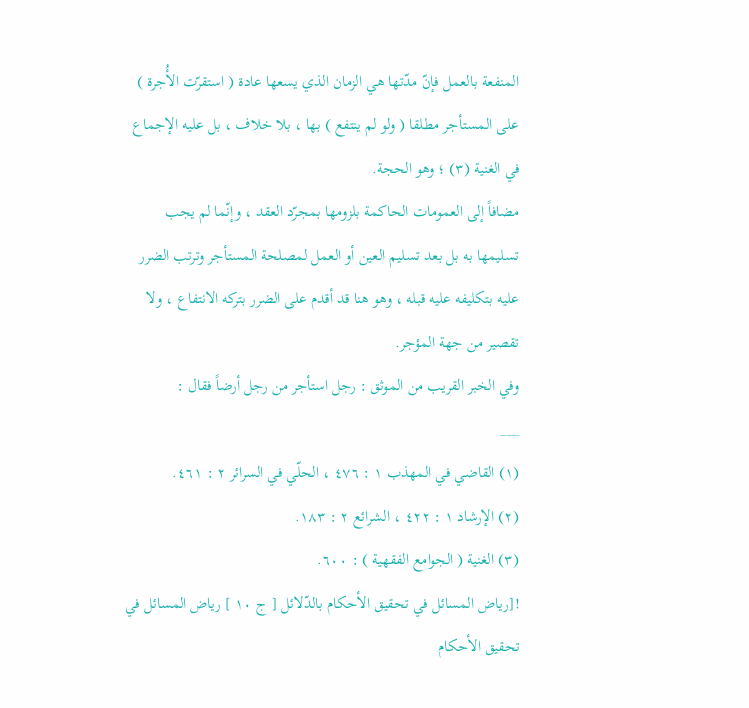المنفعة بالعمل فإنّ مدّتها هي الزمان الذي يسعها عادة ( استقرّت الأُجرة ) على المستأجر مطلقا ( ولو لم ينتفع ) بها ، بلا خلاف ، بل عليه الإجماع في الغنية (٣) ؛ وهو الحجة.
مضافاً إلى العمومات الحاكمة بلزومها بمجرّد العقد ، وإنّما لم يجب تسليمها به بل بعد تسليم العين أو العمل لمصلحة المستأجر وترتب الضرر عليه بتكليفه عليه قبله ، وهو هنا قد أقدم على الضرر بتركه الانتفاع ، ولا تقصير من جهة المؤجر.
وفي الخبر القريب من الموثق : رجل استأجر من رجل أرضاً فقال :
___
(١) القاضي في المهذب ١ : ٤٧٦ ، الحلّي في السرائر ٢ : ٤٦١.
(٢) الإرشاد ١ : ٤٢٢ ، الشرائع ٢ : ١٨٣.
(٣) الغنية ( الجوامع الفقهية ) : ٦٠٠.
![رياض المسائل في تحقيق الأحكام بالدّلائل [ ج ١٠ ] رياض المسائل في تحقيق الأحكام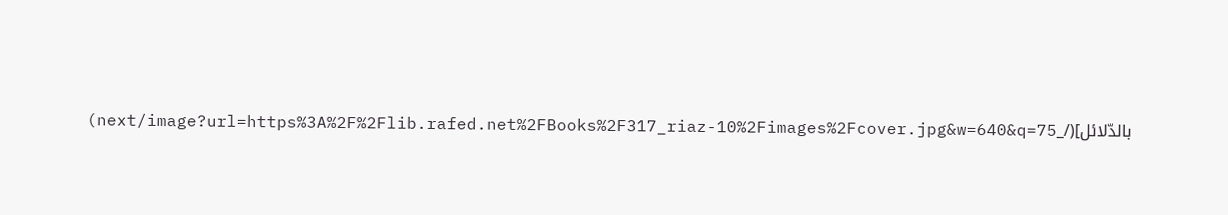بالدّلائل](/_next/image?url=https%3A%2F%2Flib.rafed.net%2FBooks%2F317_riaz-10%2Fimages%2Fcover.jpg&w=640&q=75)